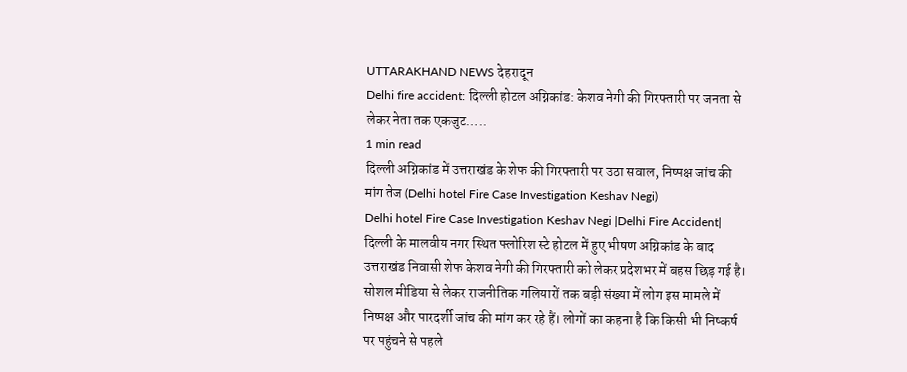UTTARAKHAND NEWS देहरादून
Delhi fire accident: दिल्ली होटल अग्निकांड: केशव नेगी की गिरफ्तारी पर जनता से लेकर नेता तक एकजुट…..
1 min read
दिल्ली अग्निकांड में उत्तराखंड के शेफ की गिरफ्तारी पर उठा सवाल, निष्पक्ष जांच की मांग तेज (Delhi hotel Fire Case Investigation Keshav Negi)
Delhi hotel Fire Case Investigation Keshav Negi |Delhi Fire Accident| दिल्ली के मालवीय नगर स्थित फ्लोरिश स्टे होटल में हुए भीषण अग्निकांड के बाद उत्तराखंड निवासी शेफ केशव नेगी की गिरफ्तारी को लेकर प्रदेशभर में बहस छिड़ गई है। सोशल मीडिया से लेकर राजनीतिक गलियारों तक बड़ी संख्या में लोग इस मामले में निष्पक्ष और पारदर्शी जांच की मांग कर रहे हैं। लोगों का कहना है कि किसी भी निष्कर्ष पर पहुंचने से पहले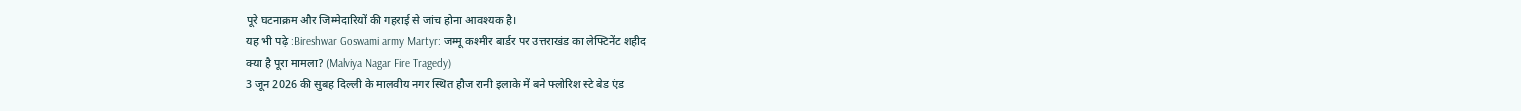पूरे घटनाक्रम और जिम्मेदारियों की गहराई से जांच होना आवश्यक है।
यह भी पढ़े :Bireshwar Goswami army Martyr: जम्मू कश्मीर बार्डर पर उत्तराखंड का लेफ्टिनेंट शहीद
क्या है पूरा मामला? (Malviya Nagar Fire Tragedy)
3 जून 2026 की सुबह दिल्ली के मालवीय नगर स्थित हौज रानी इलाके में बने फ्लोरिश स्टे बेड एंड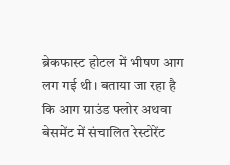ब्रेकफास्ट होटल में भीषण आग लग गई थी। बताया जा रहा है कि आग ग्राउंड फ्लोर अथवा बेसमेंट में संचालित रेस्टोरेंट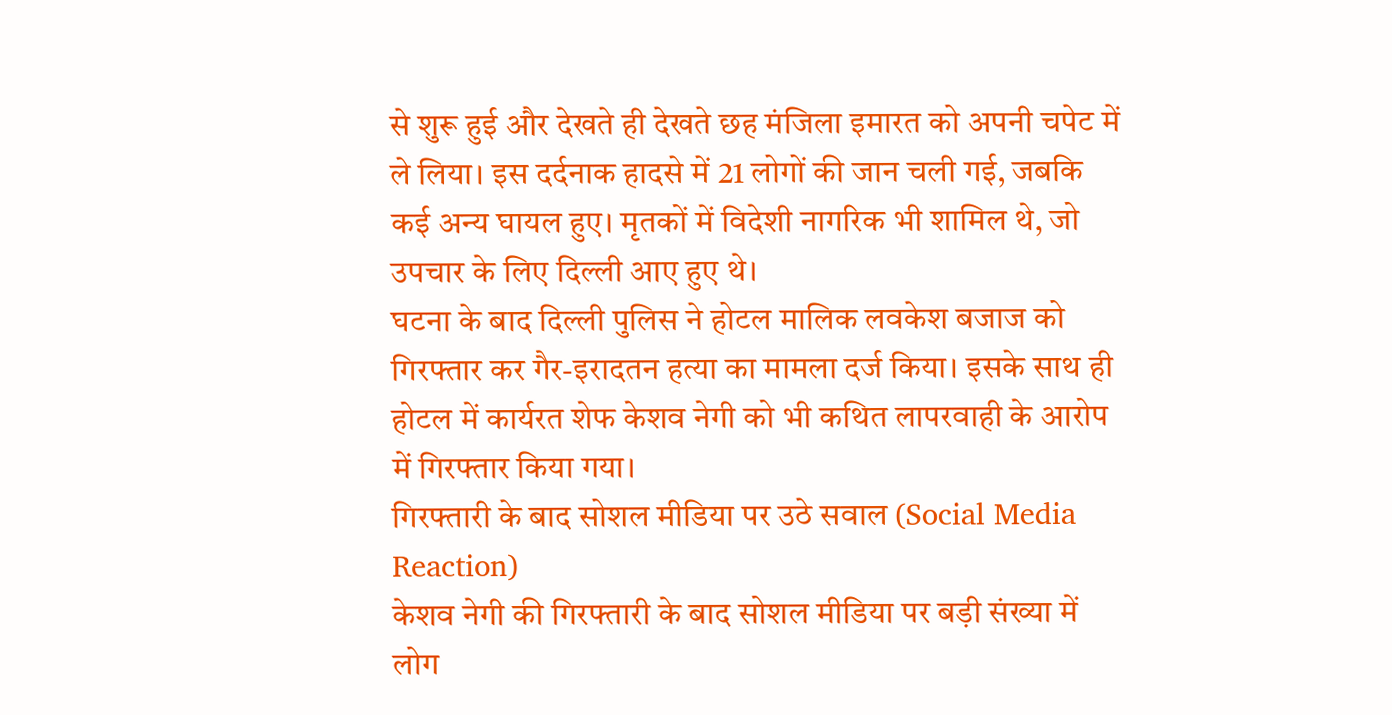से शुरू हुई और देखते ही देखते छह मंजिला इमारत को अपनी चपेट में ले लिया। इस दर्दनाक हादसे में 21 लोगों की जान चली गई, जबकि कई अन्य घायल हुए। मृतकों में विदेशी नागरिक भी शामिल थे, जो उपचार के लिए दिल्ली आए हुए थे।
घटना के बाद दिल्ली पुलिस ने होटल मालिक लवकेश बजाज को गिरफ्तार कर गैर-इरादतन हत्या का मामला दर्ज किया। इसके साथ ही होटल में कार्यरत शेफ केशव नेगी को भी कथित लापरवाही के आरोप में गिरफ्तार किया गया।
गिरफ्तारी के बाद सोशल मीडिया पर उठे सवाल (Social Media Reaction)
केशव नेगी की गिरफ्तारी के बाद सोशल मीडिया पर बड़ी संख्या में लोग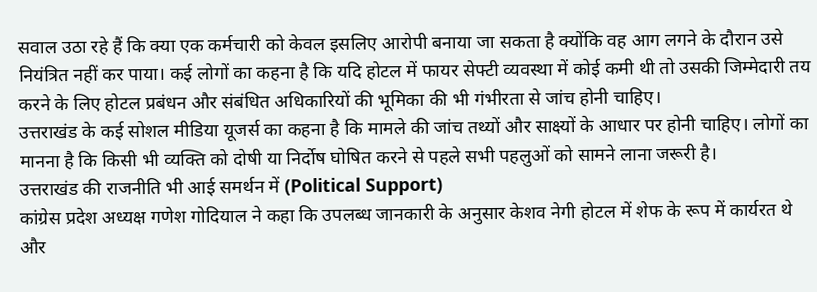सवाल उठा रहे हैं कि क्या एक कर्मचारी को केवल इसलिए आरोपी बनाया जा सकता है क्योंकि वह आग लगने के दौरान उसे नियंत्रित नहीं कर पाया। कई लोगों का कहना है कि यदि होटल में फायर सेफ्टी व्यवस्था में कोई कमी थी तो उसकी जिम्मेदारी तय करने के लिए होटल प्रबंधन और संबंधित अधिकारियों की भूमिका की भी गंभीरता से जांच होनी चाहिए।
उत्तराखंड के कई सोशल मीडिया यूजर्स का कहना है कि मामले की जांच तथ्यों और साक्ष्यों के आधार पर होनी चाहिए। लोगों का मानना है कि किसी भी व्यक्ति को दोषी या निर्दोष घोषित करने से पहले सभी पहलुओं को सामने लाना जरूरी है।
उत्तराखंड की राजनीति भी आई समर्थन में (Political Support)
कांग्रेस प्रदेश अध्यक्ष गणेश गोदियाल ने कहा कि उपलब्ध जानकारी के अनुसार केशव नेगी होटल में शेफ के रूप में कार्यरत थे और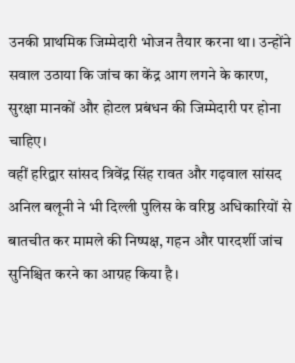उनकी प्राथमिक जिम्मेदारी भोजन तैयार करना था। उन्होंने सवाल उठाया कि जांच का केंद्र आग लगने के कारण, सुरक्षा मानकों और होटल प्रबंधन की जिम्मेदारी पर होना चाहिए।
वहीं हरिद्वार सांसद त्रिवेंद्र सिंह रावत और गढ़वाल सांसद अनिल बलूनी ने भी दिल्ली पुलिस के वरिष्ठ अधिकारियों से बातचीत कर मामले की निष्पक्ष, गहन और पारदर्शी जांच सुनिश्चित करने का आग्रह किया है।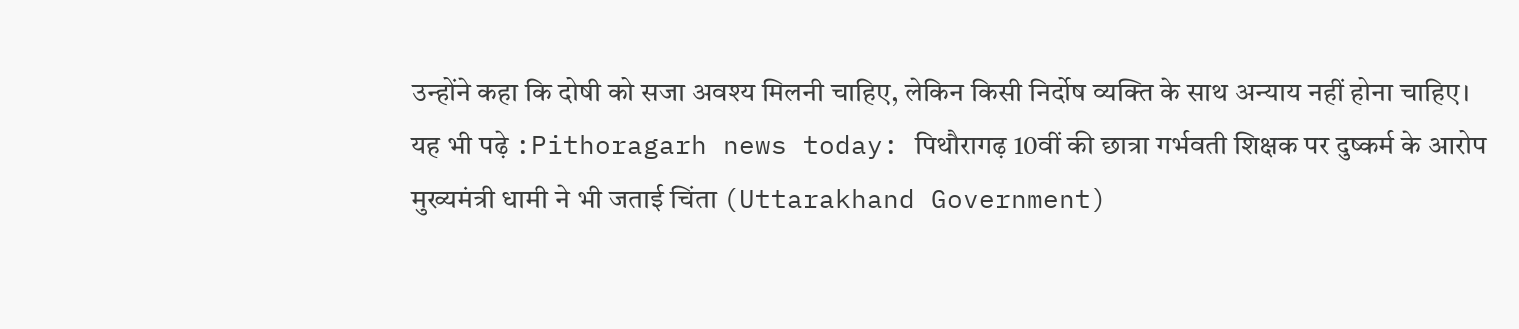उन्होंने कहा कि दोषी को सजा अवश्य मिलनी चाहिए, लेकिन किसी निर्दोष व्यक्ति के साथ अन्याय नहीं होना चाहिए।
यह भी पढ़े :Pithoragarh news today: पिथौरागढ़ 10वीं की छात्रा गर्भवती शिक्षक पर दुष्कर्म के आरोप
मुख्यमंत्री धामी ने भी जताई चिंता (Uttarakhand Government)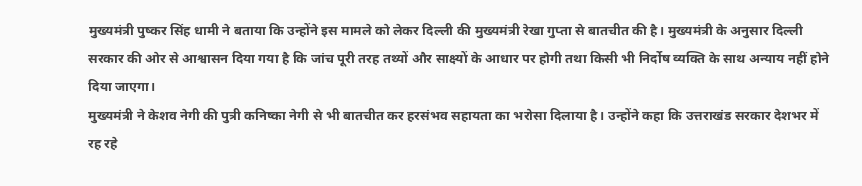मुख्यमंत्री पुष्कर सिंह धामी ने बताया कि उन्होंने इस मामले को लेकर दिल्ली की मुख्यमंत्री रेखा गुप्ता से बातचीत की है। मुख्यमंत्री के अनुसार दिल्ली सरकार की ओर से आश्वासन दिया गया है कि जांच पूरी तरह तथ्यों और साक्ष्यों के आधार पर होगी तथा किसी भी निर्दोष व्यक्ति के साथ अन्याय नहीं होने दिया जाएगा।
मुख्यमंत्री ने केशव नेगी की पुत्री कनिष्का नेगी से भी बातचीत कर हरसंभव सहायता का भरोसा दिलाया है। उन्होंने कहा कि उत्तराखंड सरकार देशभर में रह रहे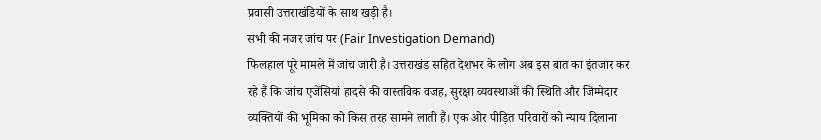प्रवासी उत्तराखंडियों के साथ खड़ी है।
सभी की नजर जांच पर (Fair Investigation Demand)
फिलहाल पूरे मामले में जांच जारी है। उत्तराखंड सहित देशभर के लोग अब इस बात का इंतजार कर रहे हैं कि जांच एजेंसियां हादसे की वास्तविक वजह, सुरक्षा व्यवस्थाओं की स्थिति और जिम्मेदार व्यक्तियों की भूमिका को किस तरह सामने लाती हैं। एक ओर पीड़ित परिवारों को न्याय दिलाना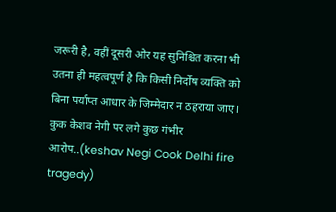जरूरी है, वहीं दूसरी ओर यह सुनिश्चित करना भी उतना ही महत्वपूर्ण है कि किसी निर्दोष व्यक्ति को बिना पर्याप्त आधार के जिम्मेदार न ठहराया जाए।
कुक केशव नेगी पर लगे कुछ गंभीर आरोप..(keshav Negi Cook Delhi fire tragedy)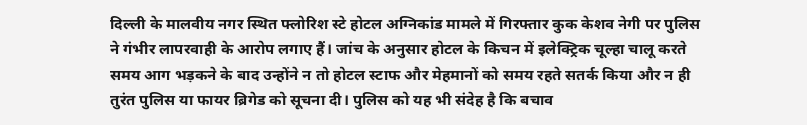दिल्ली के मालवीय नगर स्थित फ्लोरिश स्टे होटल अग्निकांड मामले में गिरफ्तार कुक केशव नेगी पर पुलिस ने गंभीर लापरवाही के आरोप लगाए हैं। जांच के अनुसार होटल के किचन में इलेक्ट्रिक चूल्हा चालू करते समय आग भड़कने के बाद उन्होंने न तो होटल स्टाफ और मेहमानों को समय रहते सतर्क किया और न ही तुरंत पुलिस या फायर ब्रिगेड को सूचना दी। पुलिस को यह भी संदेह है कि बचाव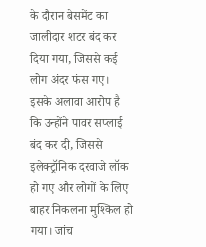के दौरान बेसमेंट का जालीदार शटर बंद कर दिया गया, जिससे कई लोग अंदर फंस गए। इसके अलावा आरोप है कि उन्होंने पावर सप्लाई बंद कर दी, जिससे इलेक्ट्रॉनिक दरवाजे लॉक हो गए और लोगों के लिए बाहर निकलना मुश्किल हो गया। जांच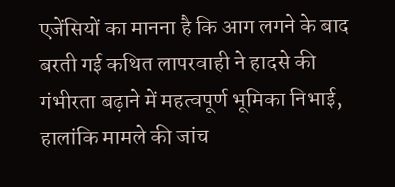एजेंसियों का मानना है कि आग लगने के बाद बरती गई कथित लापरवाही ने हादसे की गंभीरता बढ़ाने में महत्वपूर्ण भूमिका निभाई, हालांकि मामले की जांच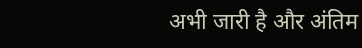अभी जारी है और अंतिम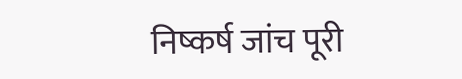निष्कर्ष जांच पूरी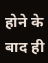होने के बाद ही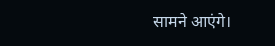सामने आएंगे।